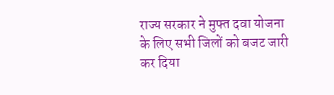राज्य सरकार ने मुफ्त दवा योजना के लिए सभी जिलों को बजट जारी कर दिया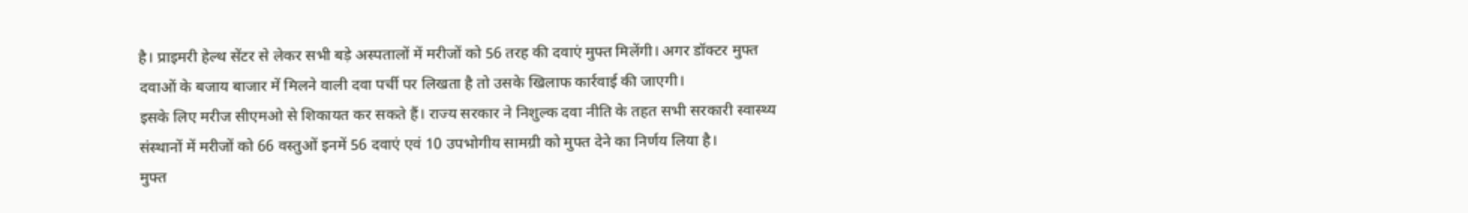है। प्राइमरी हेल्थ सेंटर से लेकर सभी बड़े अस्पतालों में मरीजों को 56 तरह की दवाएं मुफ्त मिलेंगी। अगर डॉक्टर मुफ्त दवाओं के बजाय बाजार में मिलने वाली दवा पर्ची पर लिखता है तो उसके खिलाफ कार्रवाई की जाएगी।
इसके लिए मरीज सीएमओ से शिकायत कर सकते हैं। राज्य सरकार ने निशुल्क दवा नीति के तहत सभी सरकारी स्वास्थ्य संस्थानों में मरीजों को 66 वस्तुओं इनमें 56 दवाएं एवं 10 उपभोगीय सामग्री को मुफ्त देने का निर्णय लिया है।
मुफ्त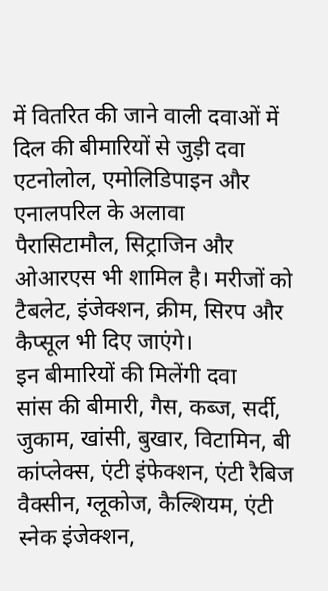में वितरित की जाने वाली दवाओं में दिल की बीमारियों से जुड़ी दवा एटनोलोल, एमोलिडिपाइन और एनालपरिल के अलावा पैरासिटामौल, सिट्राजिन और ओआरएस भी शामिल है। मरीजों को टैबलेट, इंजेक्शन, क्रीम, सिरप और कैप्सूल भी दिए जाएंगे।
इन बीमारियों की मिलेंगी दवा
सांस की बीमारी, गैस, कब्ज, सर्दी, जुकाम, खांसी, बुखार, विटामिन, बी कांप्लेक्स, एंटी इंफेक्शन, एंटी रैबिज वैक्सीन, ग्लूकोज, कैल्शियम, एंटी स्नेक इंजेक्शन,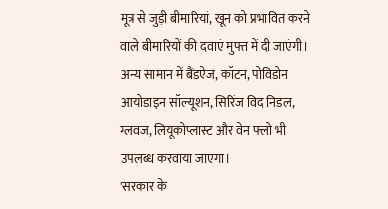मूत्र से जुड़ी बीमारियां, खून को प्रभावित करने वाले बीमारियों की दवाएं मुफ्त में दी जाएंगी।
अन्य सामान में बैंडऐज, कॉटन, पोविडोन आयोडाइन सॉल्यूशन, सिरिंज विद निडल, ग्लवज, लियूकोप्लास्ट और वेन फ्लो भी उपलब्ध करवाया जाएगा।
'सरकार के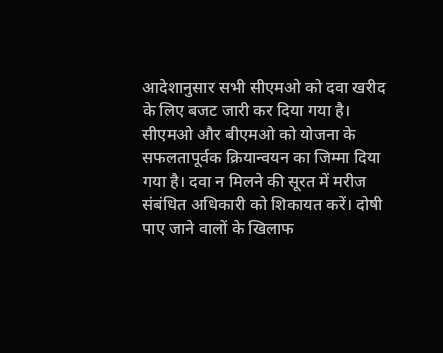आदेशानुसार सभी सीएमओ को दवा खरीद के लिए बजट जारी कर दिया गया है। सीएमओ और बीएमओ को योजना के सफलतापूर्वक क्रियान्वयन का जिम्मा दिया गया है। दवा न मिलने की सूरत में मरीज संबंधित अधिकारी को शिकायत करें। दोषी पाए जाने वालों के खिलाफ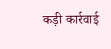कड़ी कार्रवाई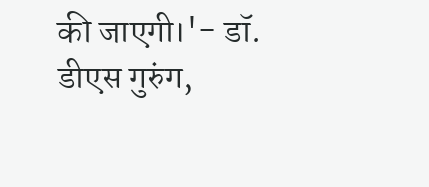की जाएगी।'- डॉ. डीएस गुरुंग,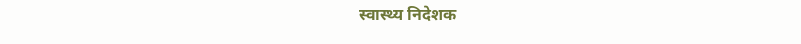स्वास्थ्य निदेशक